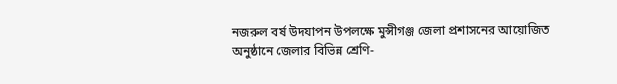নজরুল বর্ষ উদযাপন উপলক্ষে মুন্সীগঞ্জ জেলা প্রশাসনের আয়োজিত অনুষ্ঠানে জেলার বিভিন্ন শ্রেণি-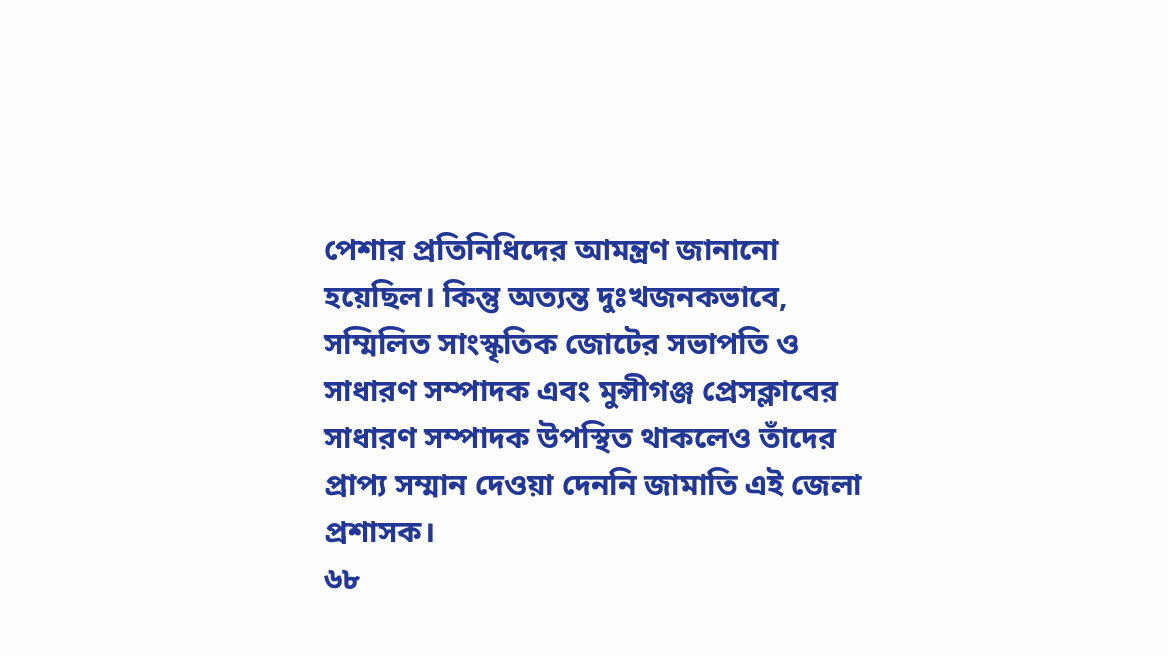পেশার প্রতিনিধিদের আমন্ত্রণ জানানো হয়েছিল। কিন্তু অত্যন্ত দুঃখজনকভাবে, সম্মিলিত সাংস্কৃতিক জোটের সভাপতি ও সাধারণ সম্পাদক এবং মুন্সীগঞ্জ প্রেসক্লাবের সাধারণ সম্পাদক উপস্থিত থাকলেও তাঁদের প্রাপ্য সম্মান দেওয়া দেননি জামাতি এই জেলা প্রশাসক।
৬৮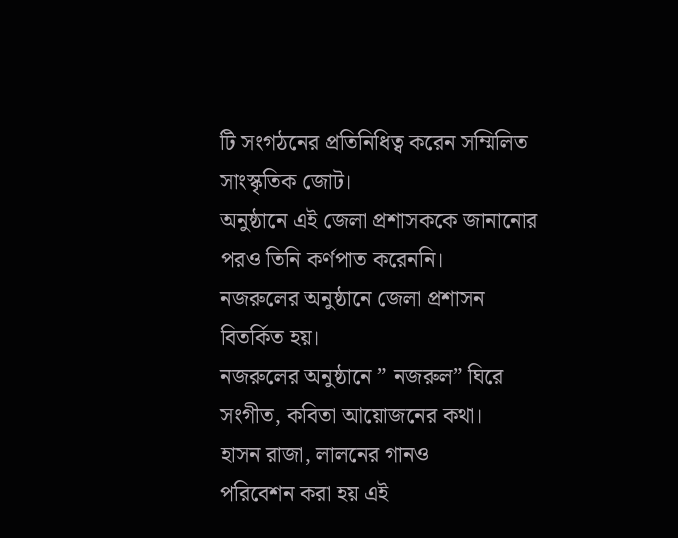টি সংগঠনের প্রতিনিধিত্ব করেন সম্মিলিত সাংস্কৃতিক জোট।
অনুষ্ঠানে এই জেলা প্রশাসককে জানানোর পরও তিনি কর্ণপাত করেননি।
নজরুলের অনুষ্ঠানে জেলা প্রশাসন
বিতর্কিত হয়।
নজরুলের অনুষ্ঠানে ” নজরুল” ঘিরে
সংগীত, কবিতা আয়োজনের কথা।
হাসন রাজা, লালনের গানও
পরিবেশন করা হয় এই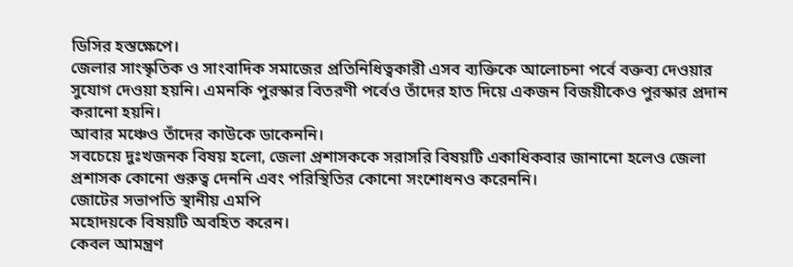ডিসির হস্তক্ষেপে।
জেলার সাংস্কৃতিক ও সাংবাদিক সমাজের প্রতিনিধিত্বকারী এসব ব্যক্তিকে আলোচনা পর্বে বক্তব্য দেওয়ার সুযোগ দেওয়া হয়নি। এমনকি পুরস্কার বিতরণী পর্বেও তাঁদের হাত দিয়ে একজন বিজয়ীকেও পুরস্কার প্রদান করানো হয়নি।
আবার মঞ্চেও তাঁদের কাউকে ডাকেননি।
সবচেয়ে দুঃখজনক বিষয় হলো, জেলা প্রশাসককে সরাসরি বিষয়টি একাধিকবার জানানো হলেও জেলা প্রশাসক কোনো গুরুত্ব দেননি এবং পরিস্থিতির কোনো সংশোধনও করেননি।
জোটের সভাপতি স্থানীয় এমপি
মহোদয়কে বিষয়টি অবহিত করেন।
কেবল আমন্ত্রণ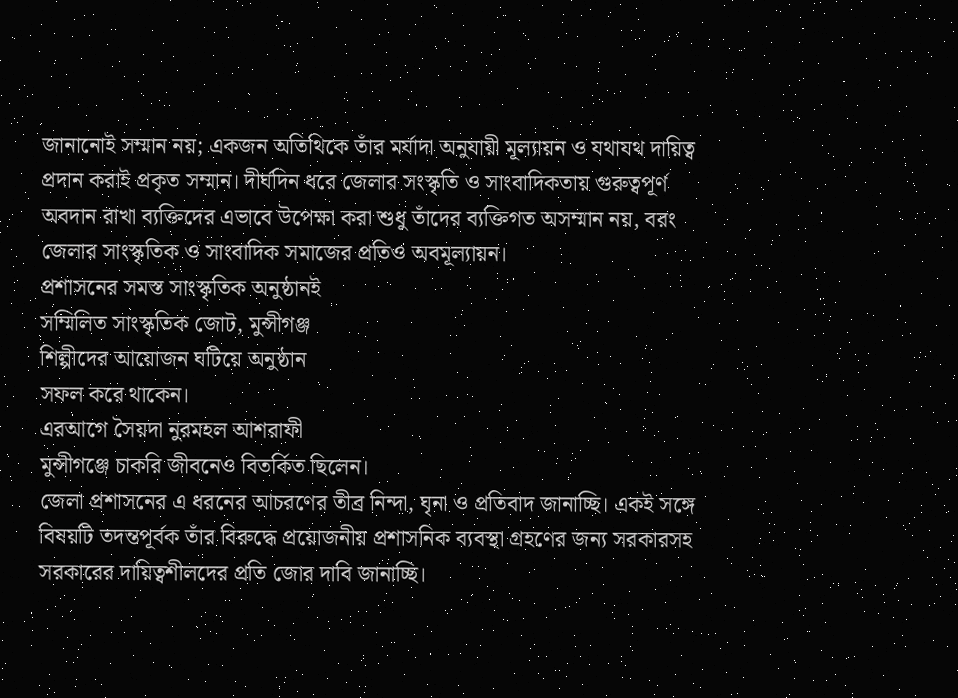জানানোই সম্মান নয়; একজন অতিথিকে তাঁর মর্যাদা অনুযায়ী মূল্যায়ন ও যথাযথ দায়িত্ব প্রদান করাই প্রকৃত সম্মান। দীর্ঘদিন ধরে জেলার সংস্কৃতি ও সাংবাদিকতায় গুরুত্বপূর্ণ অবদান রাখা ব্যক্তিদের এভাবে উপেক্ষা করা শুধু তাঁদের ব্যক্তিগত অসম্মান নয়, বরং জেলার সাংস্কৃতিক ও সাংবাদিক সমাজের প্রতিও অবমূল্যায়ন।
প্রশাসনের সমস্ত সাংস্কৃতিক অনুষ্ঠানই
সম্মিলিত সাংস্কৃতিক জোট, মুন্সীগঞ্জ
শিল্পীদের আয়োজন ঘটিয়ে অনুষ্ঠান
সফল করে থাকেন।
এরআগে সৈয়দা নুরমহল আশরাফী
মুন্সীগঞ্জে চাকরি জীবনেও বিতর্কিত ছিলেন।
জেলা প্রশাসনের এ ধরনের আচরণের তীব্র নিন্দা, ঘৃনা ও প্রতিবাদ জানাচ্ছি। একই সঙ্গে বিষয়টি তদন্তপূর্বক তাঁর বিরুদ্ধে প্রয়োজনীয় প্রশাসনিক ব্যবস্থা গ্রহণের জন্য সরকারসহ সরকারের দায়িত্বশীলদের প্রতি জোর দাবি জানাচ্ছি।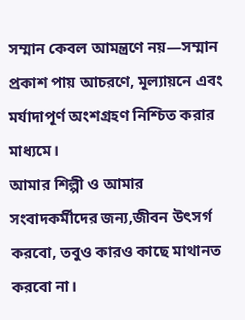সম্মান কেবল আমন্ত্রণে নয়—সম্মান প্রকাশ পায় আচরণে, মূল্যায়নে এবং মর্যাদাপূর্ণ অংশগ্রহণ নিশ্চিত করার মাধ্যমে।
আমার শিল্পী ও আমার সংবাদকর্মীদের জন্য,জীবন উৎসর্গ করবো, তবুও কারও কাছে মাথানত করবো না।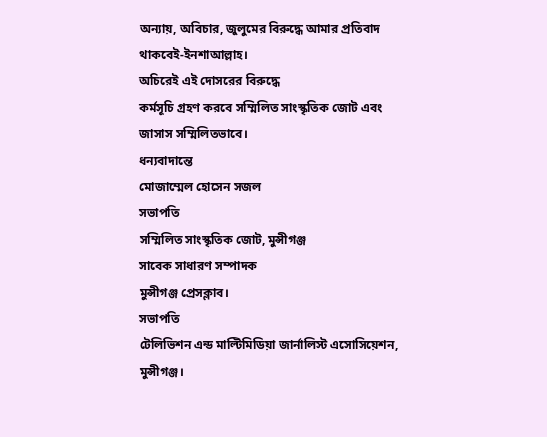অন্যায়, অবিচার, জুলুমের বিরুদ্ধে আমার প্রতিবাদ থাকবেই-ইনশাআল্লাহ।
অচিরেই এই দোসরের বিরুদ্ধে
কর্মসূচি গ্রহণ করবে সম্মিলিত সাংস্কৃতিক জোট এবং জাসাস সম্মিলিতভাবে।
ধন্যবাদান্তে
মোজাম্মেল হোসেন সজল
সভাপতি
সম্মিলিত সাংস্কৃতিক জোট, মুন্সীগঞ্জ
সাবেক সাধারণ সম্পাদক
মুন্সীগঞ্জ প্রেসক্লাব।
সভাপতি
টেলিভিশন এন্ড মাল্টিমিডিয়া জার্নালিস্ট এসোসিয়েশন, মুন্সীগঞ্জ।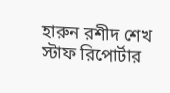হারুন রশীদ শেখ স্টাফ রিপোর্টার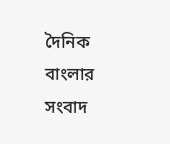দৈনিক বাংলার সংবাদ